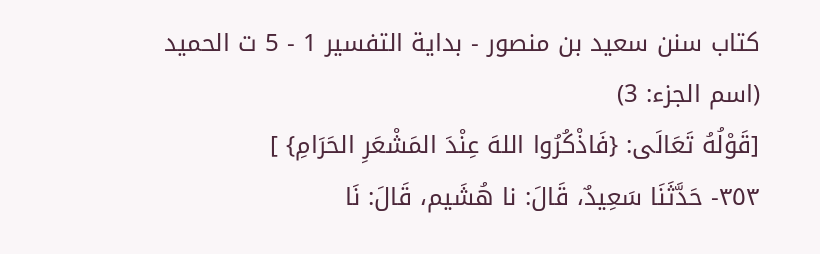كتاب سنن سعيد بن منصور - بداية التفسير 1 - 5 ت الحميد (اسم الجزء: 3)
[قَوْلُهُ تَعَالَى: {فَاذْكُرُوا اللهَ عِنْدَ المَشْعَرِ الحَرَامِ} ]
٣٥٣- حَدَّثَنَا سَعِيدٌ، قَالَ: نا هُشَيم، قَالَ: نَا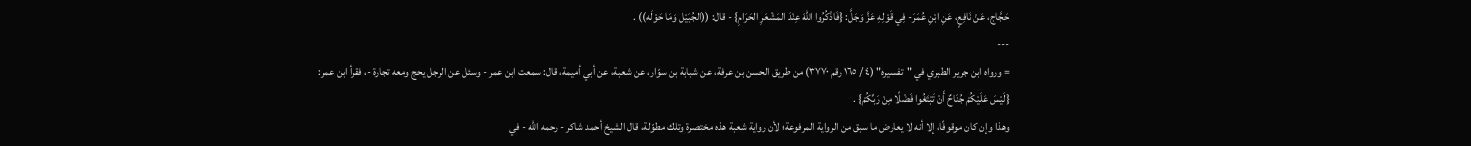حَجَّاج، عَنْ نَافِعٍ، عَنِ ابْنِ عُمَرَ- فِي قَوْلِهِ عَزَّ وَجَلَّ: {فَاذْكُرُوا اللهَ عِنْدَ المَشْعَرِ الحَرَامِ} - قال: ((الجُبَيْل وَمَا حَوْلَه)) .
---
= ورواه ابن جرير الطبري في "تفسيره" (٤ / ١٦٥ رقم ٣٧٧٠) من طريق الحسن بن عرفة، عن شبابة بن سوّار، عن شعبة، عن أبي أميمة، قال: سمعت ابن عمر - وسئل عن الرجل يحج ومعه تجارة -، فقرأ ابن عمر: {لَيْسَ عَلَيْكُمْ جُنَاحٌ أَنْ تَبْتَغُوا فَضْلًا مِنْ رَبِّكُمْ} .
وهذا وإن كان موقوفًا، إلا أنه لا يعارض ما سبق من الرواية المرفوعة؛ لأن رواية شعبة هذه مختصرة وتلك مطوّلة، قال الشيخ أحمد شاكر - رحمه الله - في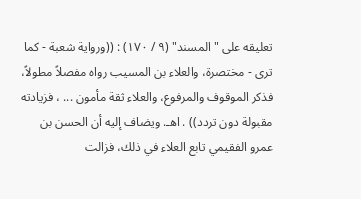تعليقه على "المسند" (٩ / ١٧٠) : ((ورواية شعبة - كما ترى - مختصرة، والعلاء بن المسيب رواه مفصلاً مطولاً، فذكر الموقوف والمرفوع، والعلاء ثقة مأمون ... ، فزيادته مقبولة دون تردد)) . اهـ. ويضاف إليه أن الحسن بن عمرو الفقيمي تابع العلاء في ذلك، فزالت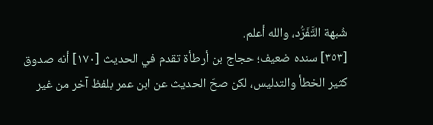شُبهة التَّفَرُّد، والله أعلم.
[٣٥٣] سنده ضعيف؛ حجاج بن أرطأة تقدم في الحديث [١٧٠] أنه صدوق كثير الخطأ والتدليس، لكن صحّ الحديث عن ابن عمر بلفظ آخر من غير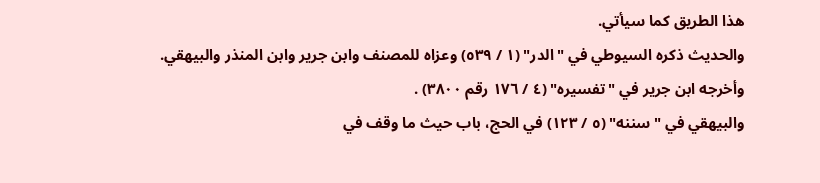هذا الطريق كما سيأتي.
والحديث ذكره السيوطي في "الدر" (١ / ٥٣٩) وعزاه للمصنف وابن جرير وابن المنذر والبيهقي.
وأخرجه ابن جرير في "تفسيره" (٤ / ١٧٦ رقم ٣٨٠٠) .
والبيهقي في "سننه" (٥ / ١٢٣) في الحج، باب حيث ما وقف في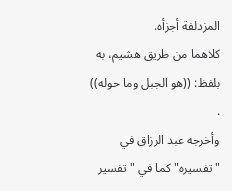المزدلفة أجزأه.
كلاهما من طريق هشيم، به بلفظ: ((هو الجبل وما حوله)) .
وأخرجه عبد الرزاق في "تفسيره" كما في "تفسير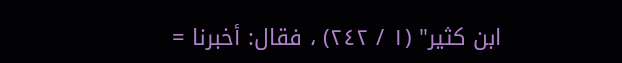ابن كثير" (١ / ٢٤٢) ، فقال: أخبرنا =